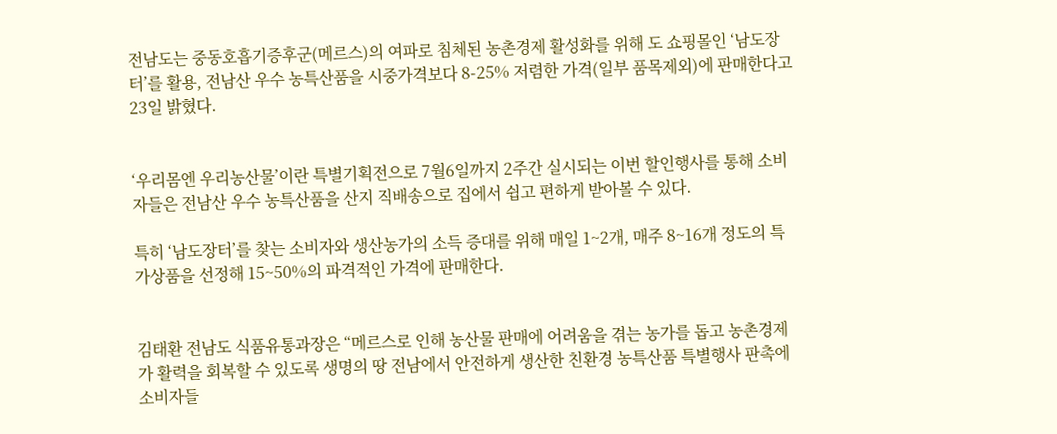전남도는 중동호흡기증후군(메르스)의 여파로 침체된 농촌경제 활성화를 위해 도 쇼핑몰인 ‘남도장터’를 활용, 전남산 우수 농특산품을 시중가격보다 8-25% 저렴한 가격(일부 품목제외)에 판매한다고 23일 밝혔다.


‘우리몸엔 우리농산물’이란 특별기획전으로 7월6일까지 2주간 실시되는 이번 할인행사를 통해 소비자들은 전남산 우수 농특산품을 산지 직배송으로 집에서 쉽고 편하게 받아볼 수 있다.

특히 ‘남도장터’를 찾는 소비자와 생산농가의 소득 증대를 위해 매일 1~2개, 매주 8~16개 정도의 특가상품을 선정해 15~50%의 파격적인 가격에 판매한다.


김태환 전남도 식품유통과장은 “메르스로 인해 농산물 판매에 어려움을 겪는 농가를 돕고 농촌경제가 활력을 회복할 수 있도록 생명의 땅 전남에서 안전하게 생산한 친환경 농특산품 특별행사 판촉에 소비자들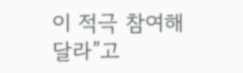이 적극 참여해달라”고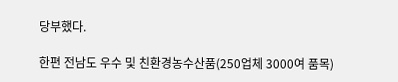당부했다.

한편 전남도 우수 및 친환경농수산품(250업체 3000여 품목)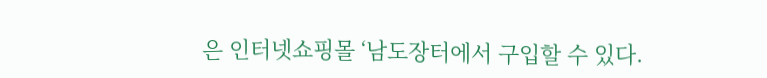은 인터넷쇼핑몰 ‘남도장터에서 구입할 수 있다.